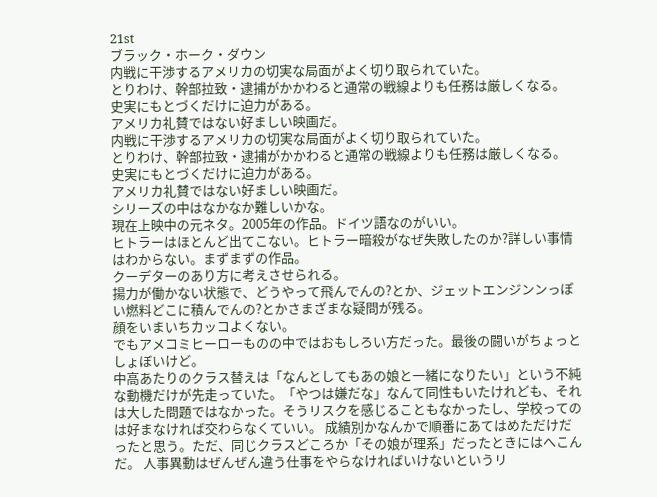21st
ブラック・ホーク・ダウン
内戦に干渉するアメリカの切実な局面がよく切り取られていた。
とりわけ、幹部拉致・逮捕がかかわると通常の戦線よりも任務は厳しくなる。
史実にもとづくだけに迫力がある。
アメリカ礼賛ではない好ましい映画だ。
内戦に干渉するアメリカの切実な局面がよく切り取られていた。
とりわけ、幹部拉致・逮捕がかかわると通常の戦線よりも任務は厳しくなる。
史実にもとづくだけに迫力がある。
アメリカ礼賛ではない好ましい映画だ。
シリーズの中はなかなか難しいかな。
現在上映中の元ネタ。2005年の作品。ドイツ語なのがいい。
ヒトラーはほとんど出てこない。ヒトラー暗殺がなぜ失敗したのか?詳しい事情はわからない。まずまずの作品。
クーデターのあり方に考えさせられる。
揚力が働かない状態で、どうやって飛んでんの?とか、ジェットエンジンンっぽい燃料どこに積んでんの?とかさまざまな疑問が残る。
顔をいまいちカッコよくない。
でもアメコミヒーローものの中ではおもしろい方だった。最後の闘いがちょっとしょぼいけど。
中高あたりのクラス替えは「なんとしてもあの娘と一緒になりたい」という不純な動機だけが先走っていた。「やつは嫌だな」なんて同性もいたけれども、それは大した問題ではなかった。そうリスクを感じることもなかったし、学校ってのは好まなければ交わらなくていい。 成績別かなんかで順番にあてはめただけだったと思う。ただ、同じクラスどころか「その娘が理系」だったときにはへこんだ。 人事異動はぜんぜん違う仕事をやらなければいけないというリ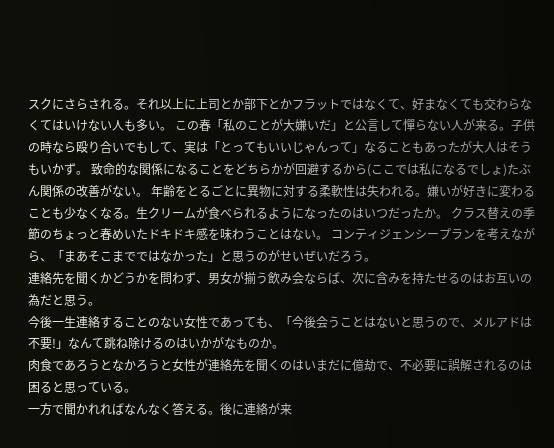スクにさらされる。それ以上に上司とか部下とかフラットではなくて、好まなくても交わらなくてはいけない人も多い。 この春「私のことが大嫌いだ」と公言して憚らない人が来る。子供の時なら殴り合いでもして、実は「とってもいいじゃんって」なることもあったが大人はそうもいかず。 致命的な関係になることをどちらかが回避するから(ここでは私になるでしょ)たぶん関係の改善がない。 年齢をとるごとに異物に対する柔軟性は失われる。嫌いが好きに変わることも少なくなる。生クリームが食べられるようになったのはいつだったか。 クラス替えの季節のちょっと春めいたドキドキ感を味わうことはない。 コンティジェンシープランを考えながら、「まあそこまでではなかった」と思うのがせいぜいだろう。
連絡先を聞くかどうかを問わず、男女が揃う飲み会ならば、次に含みを持たせるのはお互いの為だと思う。
今後一生連絡することのない女性であっても、「今後会うことはないと思うので、メルアドは不要!」なんて跳ね除けるのはいかがなものか。
肉食であろうとなかろうと女性が連絡先を聞くのはいまだに億劫で、不必要に誤解されるのは困ると思っている。
一方で聞かれればなんなく答える。後に連絡が来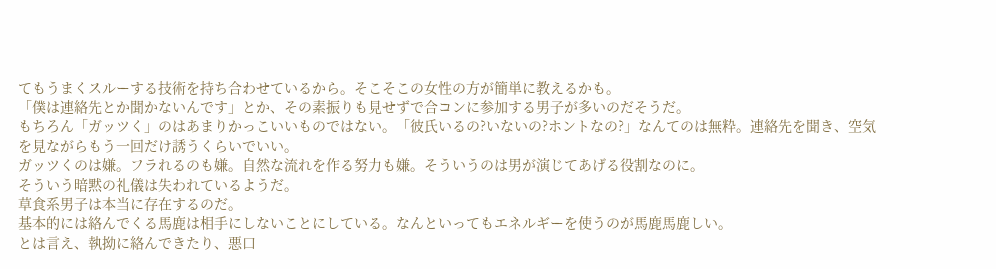てもうまくスルーする技術を持ち合わせているから。そこそこの女性の方が簡単に教えるかも。
「僕は連絡先とか聞かないんです」とか、その素振りも見せずで合コンに参加する男子が多いのだそうだ。
もちろん「ガッツく」のはあまりかっこいいものではない。「彼氏いるの?いないの?ホントなの?」なんてのは無粋。連絡先を聞き、空気を見ながらもう一回だけ誘うくらいでいい。
ガッツくのは嫌。フラれるのも嫌。自然な流れを作る努力も嫌。そういうのは男が演じてあげる役割なのに。
そういう暗黙の礼儀は失われているようだ。
草食系男子は本当に存在するのだ。
基本的には絡んでくる馬鹿は相手にしないことにしている。なんといってもエネルギーを使うのが馬鹿馬鹿しい。
とは言え、執拗に絡んできたり、悪口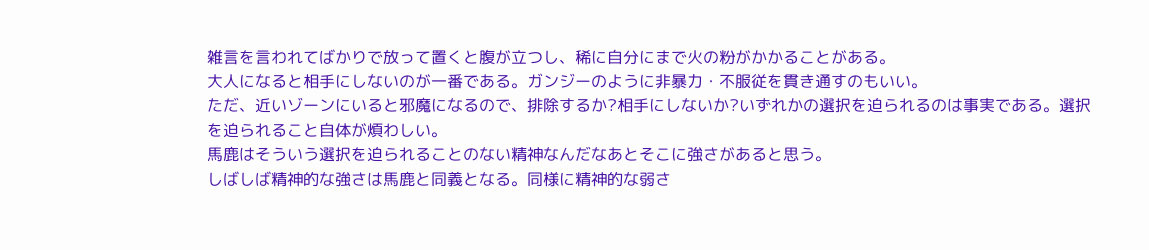雑言を言われてばかりで放って置くと腹が立つし、稀に自分にまで火の粉がかかることがある。
大人になると相手にしないのが一番である。ガンジーのように非暴力・不服従を貫き通すのもいい。
ただ、近いゾーンにいると邪魔になるので、排除するか?相手にしないか?いずれかの選択を迫られるのは事実である。選択を迫られること自体が煩わしい。
馬鹿はそういう選択を迫られることのない精神なんだなあとそこに強さがあると思う。
しばしば精神的な強さは馬鹿と同義となる。同様に精神的な弱さ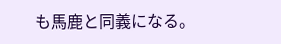も馬鹿と同義になる。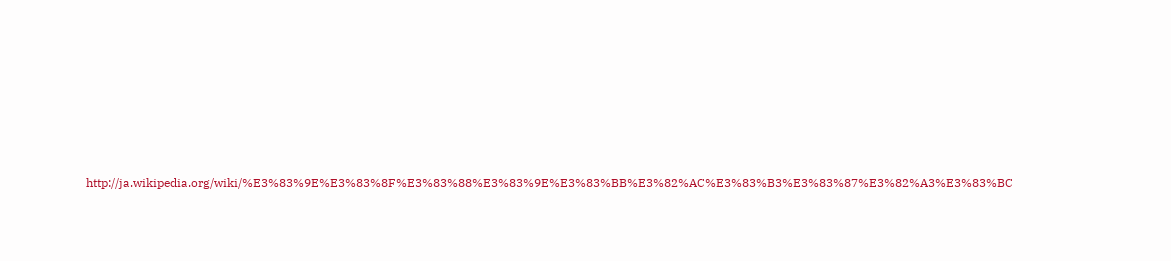http://ja.wikipedia.org/wiki/%E3%83%9E%E3%83%8F%E3%83%88%E3%83%9E%E3%83%BB%E3%82%AC%E3%83%B3%E3%83%87%E3%82%A3%E3%83%BC